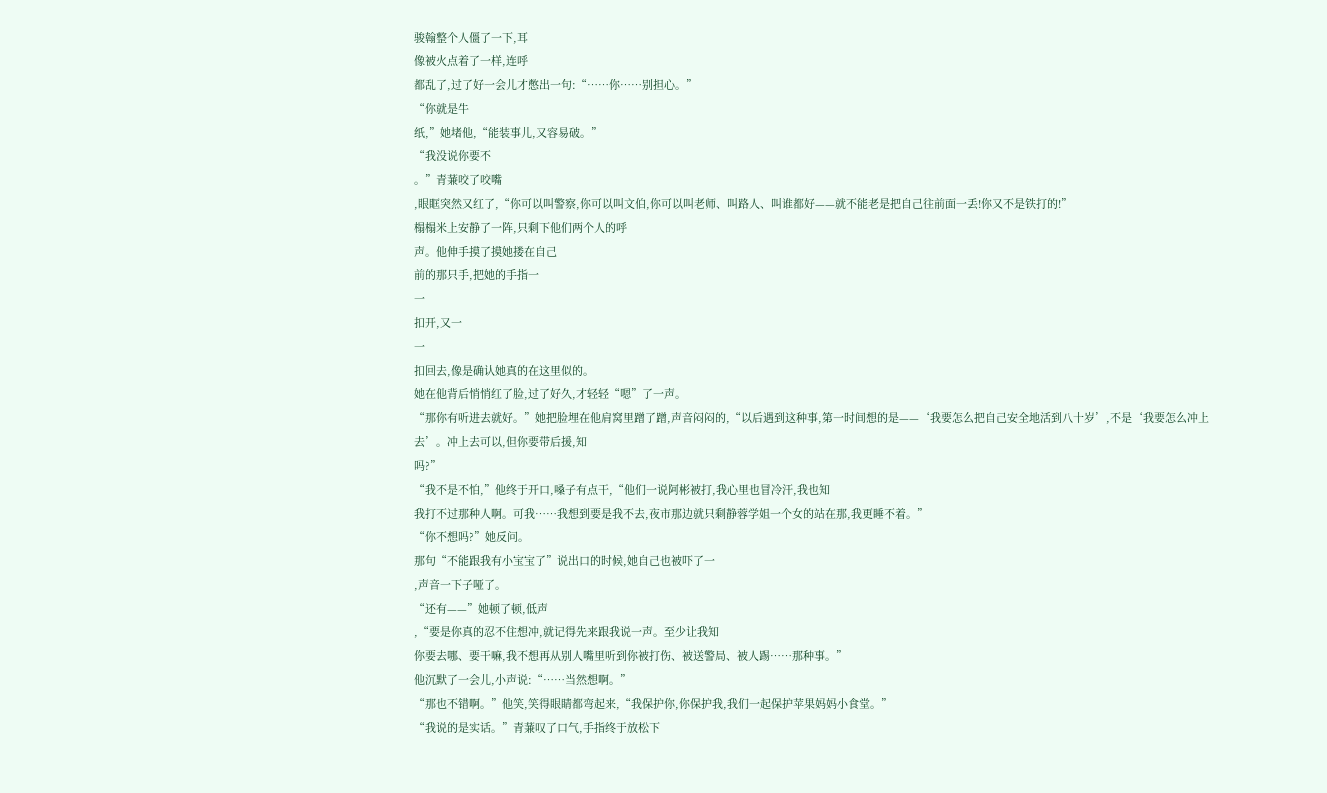骏翰整个人僵了一下,耳
像被火点着了一样,连呼
都乱了,过了好一会儿才憋出一句:“……你……别担心。”
“你就是牛
纸,”她堵他,“能装事儿,又容易破。”
“我没说你要不
。”青蒹咬了咬嘴
,眼眶突然又红了,“你可以叫警察,你可以叫文伯,你可以叫老师、叫路人、叫谁都好——就不能老是把自己往前面一丢!你又不是铁打的!”
榻榻米上安静了一阵,只剩下他们两个人的呼
声。他伸手摸了摸她搂在自己
前的那只手,把她的手指一
一
扣开,又一
一
扣回去,像是确认她真的在这里似的。
她在他背后悄悄红了脸,过了好久,才轻轻“嗯”了一声。
“那你有听进去就好。”她把脸埋在他肩窝里蹭了蹭,声音闷闷的,“以后遇到这种事,第一时间想的是——‘我要怎么把自己安全地活到八十岁’,不是‘我要怎么冲上去’。冲上去可以,但你要带后援,知
吗?”
“我不是不怕,”他终于开口,嗓子有点干,“他们一说阿彬被打,我心里也冒冷汗,我也知
我打不过那种人啊。可我……我想到要是我不去,夜市那边就只剩静蓉学姐一个女的站在那,我更睡不着。”
“你不想吗?”她反问。
那句“不能跟我有小宝宝了”说出口的时候,她自己也被吓了一
,声音一下子哑了。
“还有——”她顿了顿,低声
,“要是你真的忍不住想冲,就记得先来跟我说一声。至少让我知
你要去哪、要干嘛,我不想再从别人嘴里听到你被打伤、被送警局、被人踢……那种事。”
他沉默了一会儿,小声说:“……当然想啊。”
“那也不错啊。”他笑,笑得眼睛都弯起来,“我保护你,你保护我,我们一起保护苹果妈妈小食堂。”
“我说的是实话。”青蒹叹了口气,手指终于放松下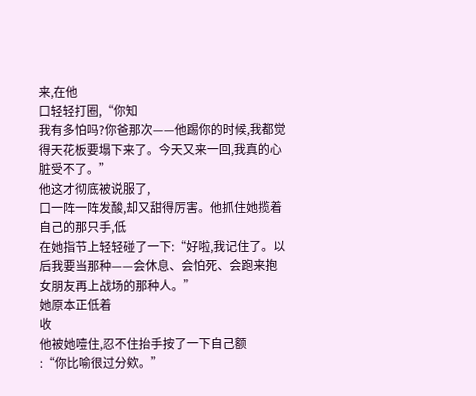来,在他
口轻轻打圈,“你知
我有多怕吗?你爸那次——他踢你的时候,我都觉得天花板要塌下来了。今天又来一回,我真的心脏受不了。”
他这才彻底被说服了,
口一阵一阵发酸,却又甜得厉害。他抓住她揽着自己的那只手,低
在她指节上轻轻碰了一下:“好啦,我记住了。以后我要当那种——会休息、会怕死、会跑来抱女朋友再上战场的那种人。”
她原本正低着
收
他被她噎住,忍不住抬手按了一下自己额
:“你比喻很过分欸。”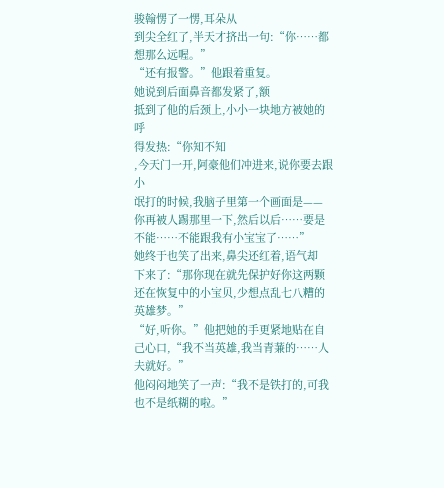骏翰愣了一愣,耳朵从
到尖全红了,半天才挤出一句:“你……都想那么远喔。”
“还有报警。”他跟着重复。
她说到后面鼻音都发紧了,额
抵到了他的后颈上,小小一块地方被她的呼
得发热:“你知不知
,今天门一开,阿豪他们冲进来,说你要去跟小
氓打的时候,我脑子里第一个画面是——你再被人踢那里一下,然后以后……要是不能……不能跟我有小宝宝了……”
她终于也笑了出来,鼻尖还红着,语气却
下来了:“那你现在就先保护好你这两颗还在恢复中的小宝贝,少想点乱七八糟的英雄梦。”
“好,听你。”他把她的手更紧地贴在自己心口,“我不当英雄,我当青蒹的……人夫就好。”
他闷闷地笑了一声:“我不是铁打的,可我也不是纸糊的啦。”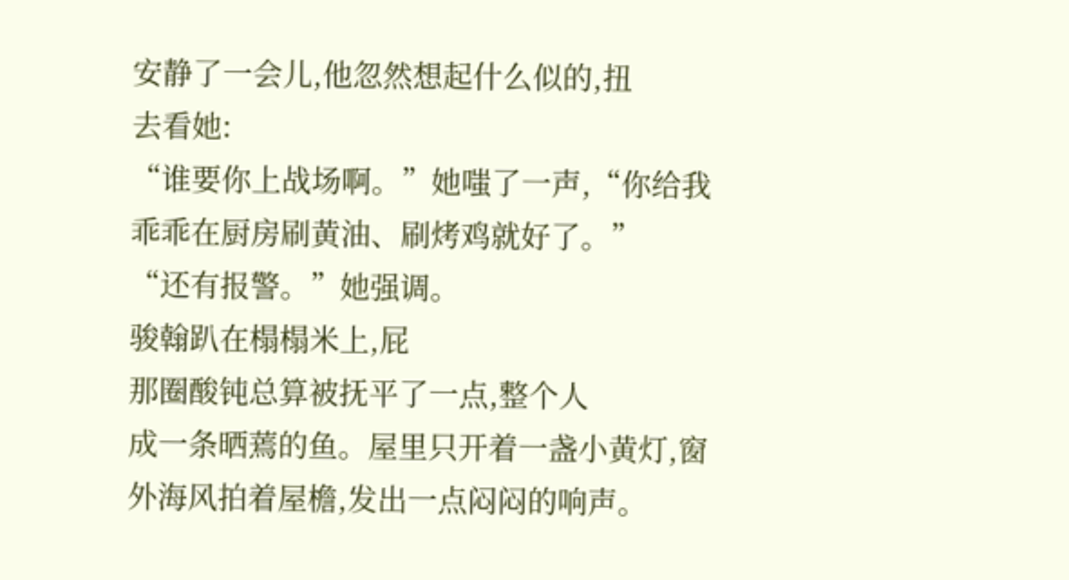安静了一会儿,他忽然想起什么似的,扭
去看她:
“谁要你上战场啊。”她嗤了一声,“你给我乖乖在厨房刷黄油、刷烤鸡就好了。”
“还有报警。”她强调。
骏翰趴在榻榻米上,屁
那圈酸钝总算被抚平了一点,整个人
成一条晒蔫的鱼。屋里只开着一盏小黄灯,窗外海风拍着屋檐,发出一点闷闷的响声。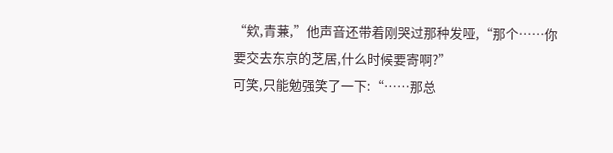“欸,青蒹,”他声音还带着刚哭过那种发哑,“那个……你要交去东京的芝居,什么时候要寄啊?”
可笑,只能勉强笑了一下:“……那总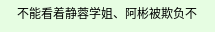不能看着静蓉学姐、阿彬被欺负不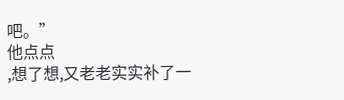吧。”
他点点
,想了想,又老老实实补了一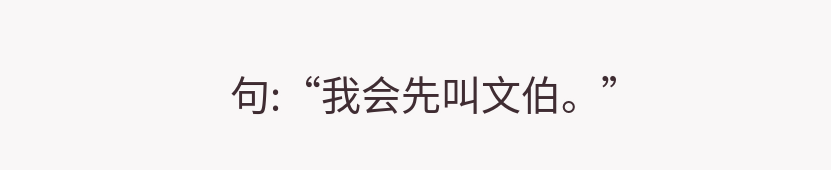句:“我会先叫文伯。”